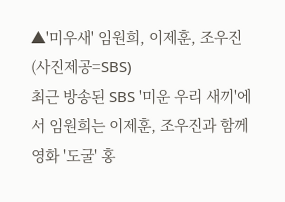▲'미우새' 임원희, 이제훈, 조우진(사진제공=SBS)
최근 방송된 SBS '미운 우리 새끼'에서 임원희는 이제훈, 조우진과 함께 영화 '도굴' 홍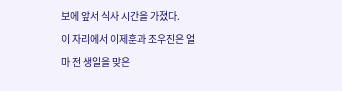보에 앞서 식사 시간을 가졌다.
이 자리에서 이제훈과 조우진은 얼마 전 생일을 맞은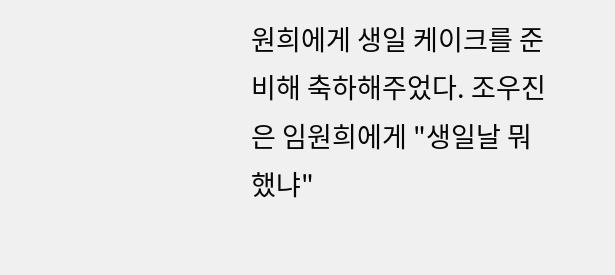원희에게 생일 케이크를 준비해 축하해주었다. 조우진은 임원희에게 "생일날 뭐 했냐"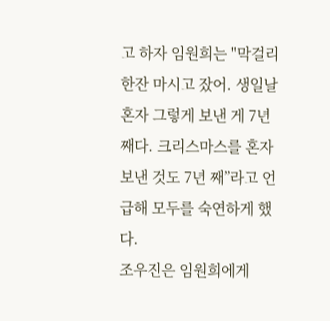고 하자 임원희는 "막걸리 한잔 마시고 잤어. 생일날 혼자 그렇게 보낸 게 7년 째다. 크리스마스를 혼자 보낸 것도 7년 째”라고 언급해 모두를 숙연하게 했다.
조우진은 임원희에게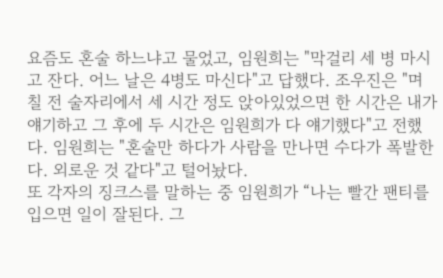요즘도 혼술 하느냐고 물었고, 임원희는 "막걸리 세 병 마시고 잔다. 어느 날은 4병도 마신다"고 답했다. 조우진은 "며칠 전 술자리에서 세 시간 정도 앉아있었으면 한 시간은 내가 얘기하고 그 후에 두 시간은 임원희가 다 얘기했다"고 전했다. 임원희는 "혼술만 하다가 사람을 만나면 수다가 폭발한다. 외로운 것 같다"고 털어놨다.
또 각자의 징크스를 말하는 중 임원희가 “나는 빨간 팬티를 입으면 일이 잘된다. 그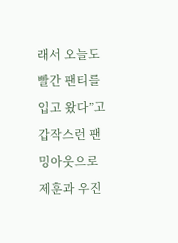래서 오늘도 빨간 팬티를 입고 왔다”고 갑작스런 팬밍아웃으로 제훈과 우진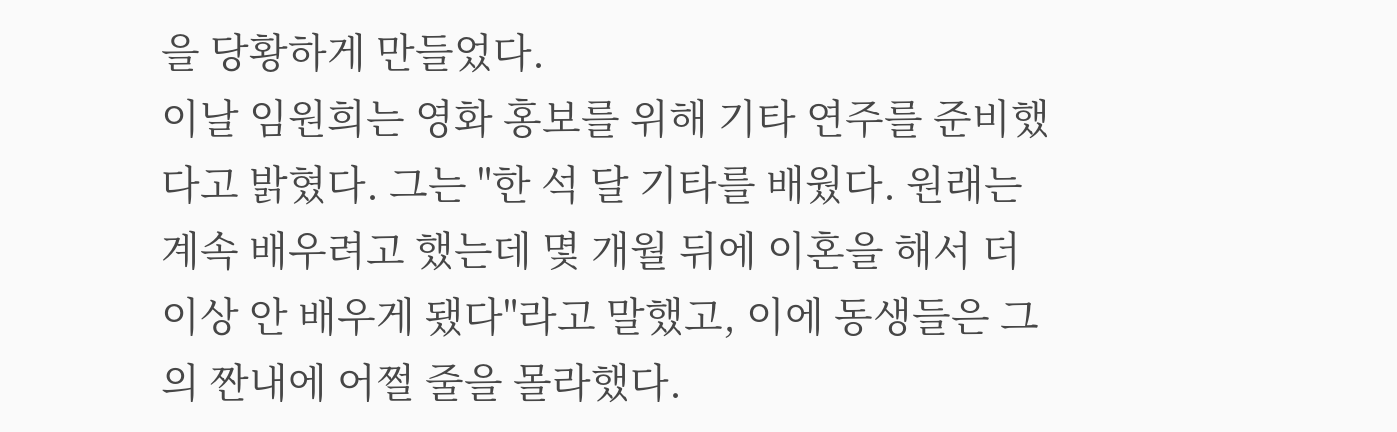을 당황하게 만들었다.
이날 임원희는 영화 홍보를 위해 기타 연주를 준비했다고 밝혔다. 그는 "한 석 달 기타를 배웠다. 원래는 계속 배우려고 했는데 몇 개월 뒤에 이혼을 해서 더 이상 안 배우게 됐다"라고 말했고, 이에 동생들은 그의 짠내에 어쩔 줄을 몰라했다.